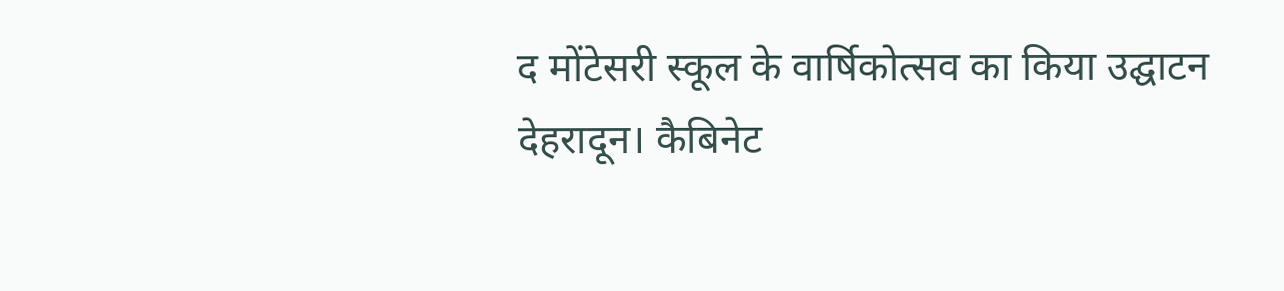द मोंटेसरी स्कूल के वार्षिकोत्सव का किया उद्घाटन
देहरादून। कैबिनेट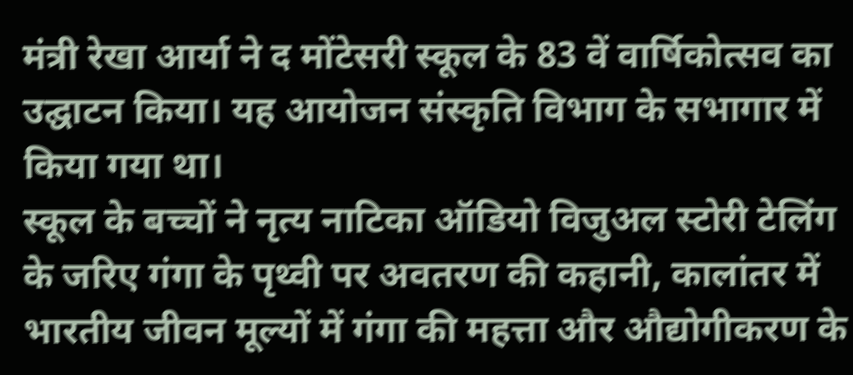मंत्री रेखा आर्या ने द मोंटेसरी स्कूल के 83 वें वार्षिकोत्सव का उद्घाटन किया। यह आयोजन संस्कृति विभाग के सभागार में किया गया था।
स्कूल के बच्चों ने नृत्य नाटिका ऑडियो विजुअल स्टोरी टेलिंग के जरिए गंगा के पृथ्वी पर अवतरण की कहानी, कालांतर में भारतीय जीवन मूल्यों में गंगा की महत्ता और औद्योगीकरण के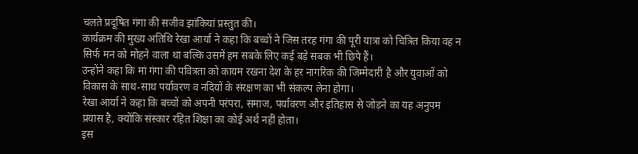चलते प्रदूषित गंगा की सजीव झांकियां प्रस्तुत की।
कार्यक्रम की मुख्य अतिथि रेखा आर्या ने कहा कि बच्चों ने जिस तरह गंगा की पूरी यात्रा को चित्रित किया वह न सिर्फ मन को मोहने वाला था बल्कि उसमें हम सबके लिए कई बड़े सबक भी छिपे हैं।
उन्होंने कहा कि मां गंगा की पवित्रता को कायम रखना देश के हर नागरिक की जिम्मेदारी है और युवाओं को विकास के साथ-साथ पर्यावरण व नदियों के संरक्षण का भी संकल्प लेना होगा।
रेखा आर्या ने कहा कि बच्चों को अपनी परंपरा, समाज, पर्यावरण और इतिहास से जोड़ने का यह अनुपम प्रयास है, क्योंकि संस्कार रहित शिक्षा का कोई अर्थ नहीं होता।
इस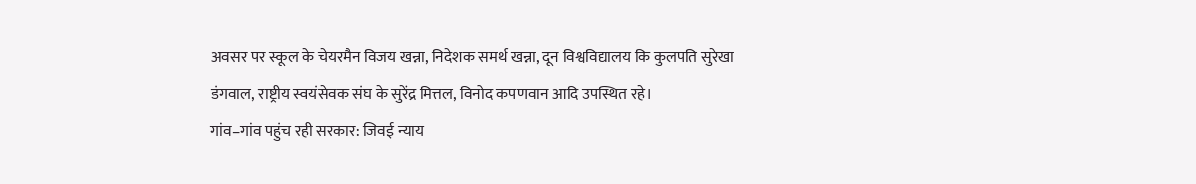अवसर पर स्कूल के चेयरमैन विजय खन्ना, निदेशक समर्थ खन्ना, दून विश्वविद्यालय कि कुलपति सुरेखा डंगवाल, राष्ट्रीय स्वयंसेवक संघ के सुरेंद्र मित्तल, विनोद कपणवान आदि उपस्थित रहे।
गांव–गांव पहुंच रही सरकार: जिवई न्याय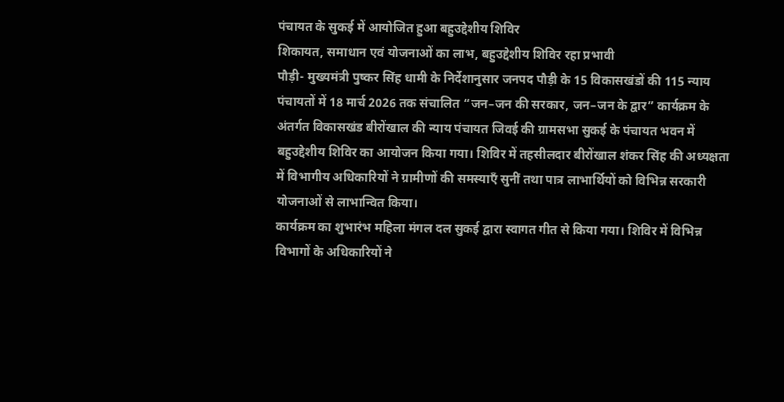पंचायत के सुकई में आयोजित हुआ बहुउद्देशीय शिविर
शिकायत, समाधान एवं योजनाओं का लाभ, बहुउद्देशीय शिविर रहा प्रभावी
पौड़ी- मुख्यमंत्री पुष्कर सिंह धामी के निर्देशानुसार जनपद पौड़ी के 15 विकासखंडों की 115 न्याय पंचायतों में 18 मार्च 2026 तक संचालित “जन–जन की सरकार, जन–जन के द्वार” कार्यक्रम के अंतर्गत विकासखंड बीरोंखाल की न्याय पंचायत जिवई की ग्रामसभा सुकई के पंचायत भवन में बहुउद्देशीय शिविर का आयोजन किया गया। शिविर में तहसीलदार बीरोंखाल शंकर सिंह की अध्यक्षता में विभागीय अधिकारियों ने ग्रामीणों की समस्याएँ सुनीं तथा पात्र लाभार्थियों को विभिन्न सरकारी योजनाओं से लाभान्वित किया।
कार्यक्रम का शुभारंभ महिला मंगल दल सुकई द्वारा स्वागत गीत से किया गया। शिविर में विभिन्न विभागों के अधिकारियों ने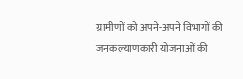ग्रामीणों को अपने-अपने विभागों की जनकल्याणकारी योजनाओं की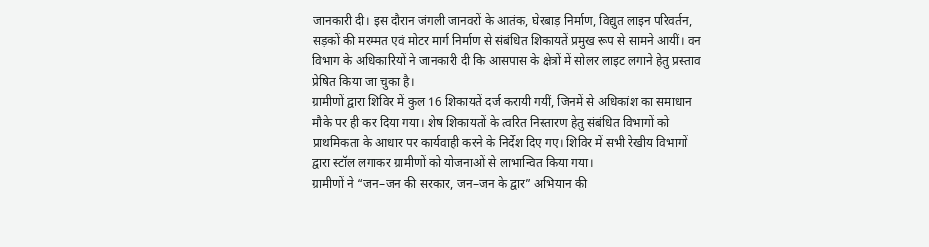जानकारी दी। इस दौरान जंगली जानवरों के आतंक, घेरबाड़ निर्माण, विद्युत लाइन परिवर्तन, सड़कों की मरम्मत एवं मोटर मार्ग निर्माण से संबंधित शिकायतें प्रमुख रूप से सामने आयीं। वन विभाग के अधिकारियों ने जानकारी दी कि आसपास के क्षेत्रों में सोलर लाइट लगाने हेतु प्रस्ताव प्रेषित किया जा चुका है।
ग्रामीणों द्वारा शिविर में कुल 16 शिकायतें दर्ज करायी गयीं, जिनमें से अधिकांश का समाधान मौके पर ही कर दिया गया। शेष शिकायतों के त्वरित निस्तारण हेतु संबंधित विभागों को प्राथमिकता के आधार पर कार्यवाही करने के निर्देश दिए गए। शिविर में सभी रेखीय विभागों द्वारा स्टॉल लगाकर ग्रामीणों को योजनाओं से लाभान्वित किया गया।
ग्रामीणों ने “जन–जन की सरकार, जन–जन के द्वार” अभियान की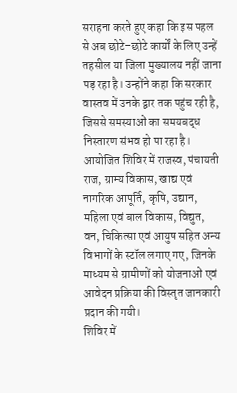सराहना करते हुए कहा कि इस पहल से अब छोटे–छोटे कार्यों के लिए उन्हें तहसील या जिला मुख्यालय नहीं जाना पड़ रहा है। उन्होंने कहा कि सरकार वास्तव में उनके द्वार तक पहुंच रही है, जिससे समस्याओं का समयबद्ध निस्तारण संभव हो पा रहा है।
आयोजित शिविर में राजस्व, पंचायती राज, ग्राम्य विकास, खाद्य एवं नागरिक आपूर्ति, कृषि, उद्यान, महिला एवं बाल विकास, विद्युत, वन, चिकित्सा एवं आयुष सहित अन्य विभागों के स्टॉल लगाए गए, जिनके माध्यम से ग्रामीणों को योजनाओं एवं आवेदन प्रक्रिया की विस्तृत जानकारी प्रदान की गयी।
शिविर में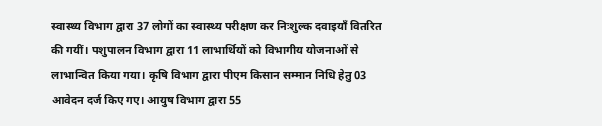स्वास्थ्य विभाग द्वारा 37 लोगों का स्वास्थ्य परीक्षण कर निःशुल्क दवाइयाँ वितरित की गयीं। पशुपालन विभाग द्वारा 11 लाभार्थियों को विभागीय योजनाओं से लाभान्वित किया गया। कृषि विभाग द्वारा पीएम किसान सम्मान निधि हेतु 03 आवेदन दर्ज किए गए। आयुष विभाग द्वारा 55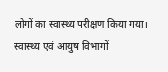लोगों का स्वास्थ्य परीक्षण किया गया। स्वास्थ्य एवं आयुष विभागों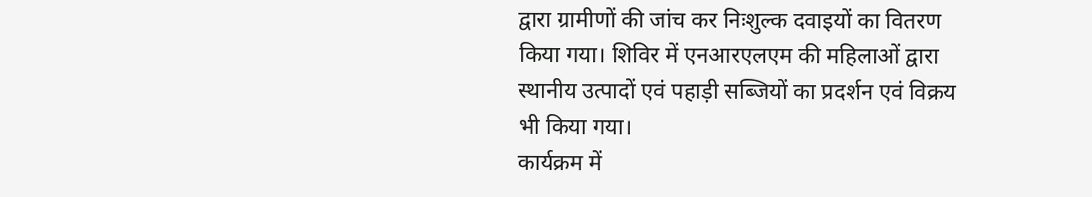द्वारा ग्रामीणों की जांच कर निःशुल्क दवाइयों का वितरण किया गया। शिविर में एनआरएलएम की महिलाओं द्वारा स्थानीय उत्पादों एवं पहाड़ी सब्जियों का प्रदर्शन एवं विक्रय भी किया गया।
कार्यक्रम में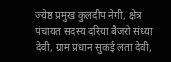ज्येष्ठ प्रमुख कुलदीप नेगी, क्षेत्र पंचायत सदस्य दरिया बैजरो संध्या देवी, ग्राम प्रधान सुकई लता देवी,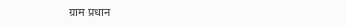ग्राम प्रधान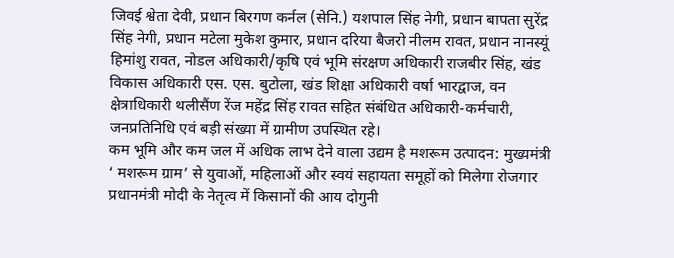जिवई श्वेता देवी, प्रधान बिरगण कर्नल (सेनि.) यशपाल सिंह नेगी, प्रधान बापता सुरेंद्र सिंह नेगी, प्रधान मटेला मुकेश कुमार, प्रधान दरिया बैजरो नीलम रावत, प्रधान नानस्यूं हिमांशु रावत, नोडल अधिकारी/कृषि एवं भूमि संरक्षण अधिकारी राजबीर सिंह, खंड विकास अधिकारी एस. एस. बुटोला, खंड शिक्षा अधिकारी वर्षा भारद्वाज, वन क्षेत्राधिकारी थलीसैंण रेंज महेंद्र सिंह रावत सहित संबंधित अधिकारी-कर्मचारी, जनप्रतिनिधि एवं बड़ी संख्या में ग्रामीण उपस्थित रहे।
कम भूमि और कम जल में अधिक लाभ देने वाला उद्यम है मशरूम उत्पादन: मुख्यमंत्री
‘ मशरूम ग्राम’ से युवाओं, महिलाओं और स्वयं सहायता समूहों को मिलेगा रोजगार
प्रधानमंत्री मोदी के नेतृत्व में किसानों की आय दोगुनी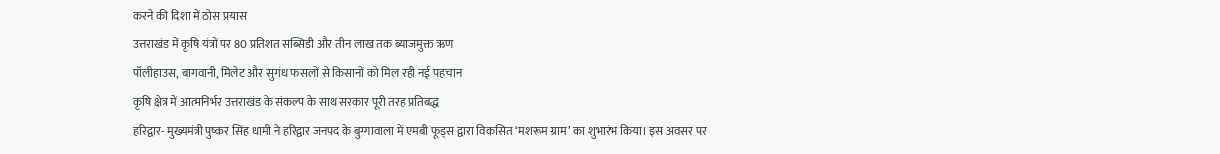करने की दिशा में ठोस प्रयास
उत्तराखंड में कृषि यंत्रों पर 80 प्रतिशत सब्सिडी और तीन लाख तक ब्याजमुक्त ऋण
पॉलीहाउस, बागवानी, मिलेट और सुगंध फसलों से किसानों को मिल रही नई पहचान
कृषि क्षेत्र में आत्मनिर्भर उत्तराखंड के संकल्प के साथ सरकार पूरी तरह प्रतिबद्ध
हरिद्वार- मुख्यमंत्री पुष्कर सिंह धामी ने हरिद्वार जनपद के बुग्गावाला में एमबी फूड्स द्वारा विकसित ‘मशरूम ग्राम’ का शुभारंभ किया। इस अवसर पर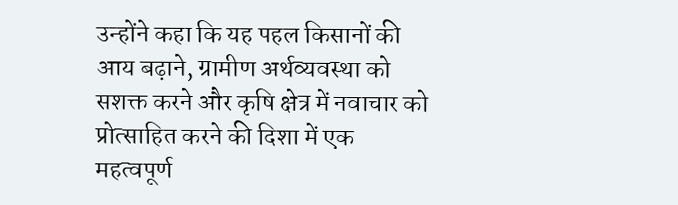उन्होंने कहा कि यह पहल किसानों की आय बढ़ाने, ग्रामीण अर्थव्यवस्था को सशक्त करने और कृषि क्षेत्र में नवाचार को प्रोत्साहित करने की दिशा में एक महत्वपूर्ण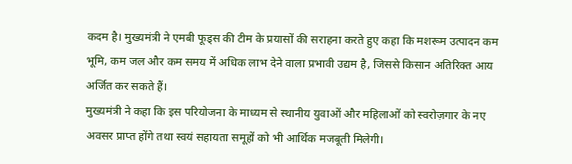कदम है। मुख्यमंत्री ने एमबी फूड्स की टीम के प्रयासों की सराहना करते हुए कहा कि मशरूम उत्पादन कम भूमि, कम जल और कम समय में अधिक लाभ देने वाला प्रभावी उद्यम है, जिससे किसान अतिरिक्त आय अर्जित कर सकते हैं।
मुख्यमंत्री ने कहा कि इस परियोजना के माध्यम से स्थानीय युवाओं और महिलाओं को स्वरोज़गार के नए अवसर प्राप्त होंगे तथा स्वयं सहायता समूहों को भी आर्थिक मजबूती मिलेगी।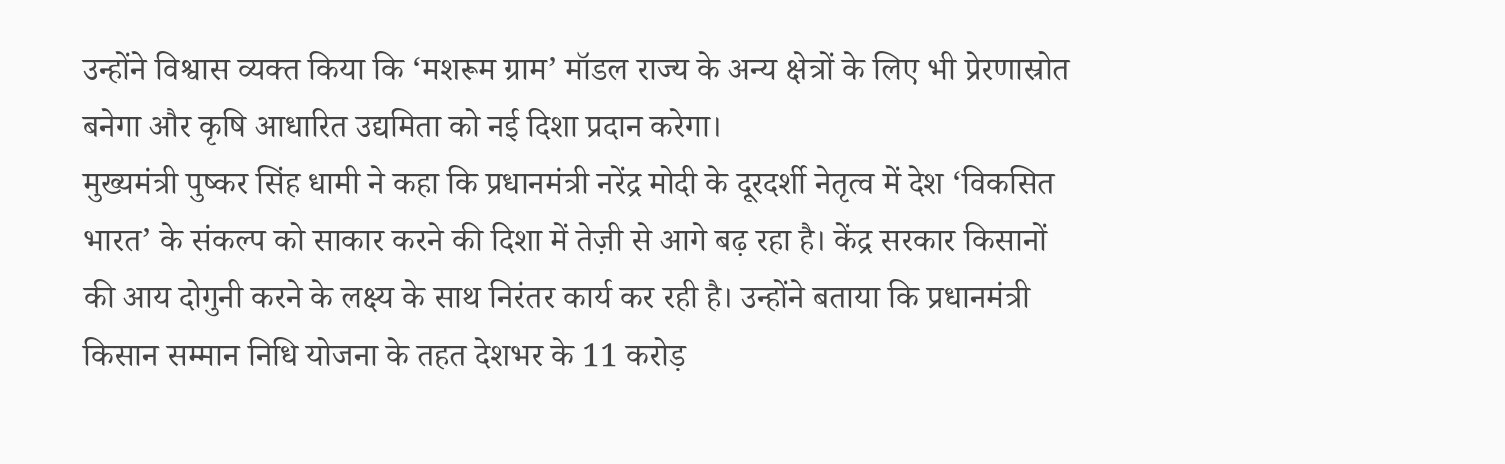उन्होंने विश्वास व्यक्त किया कि ‘मशरूम ग्राम’ मॉडल राज्य के अन्य क्षेत्रों के लिए भी प्रेरणास्रोत बनेगा और कृषि आधारित उद्यमिता को नई दिशा प्रदान करेगा।
मुख्यमंत्री पुष्कर सिंह धामी ने कहा कि प्रधानमंत्री नरेंद्र मोदी के दूरदर्शी नेतृत्व में देश ‘विकसित भारत’ के संकल्प को साकार करने की दिशा में तेज़ी से आगे बढ़ रहा है। केंद्र सरकार किसानों की आय दोगुनी करने के लक्ष्य के साथ निरंतर कार्य कर रही है। उन्होंने बताया कि प्रधानमंत्री किसान सम्मान निधि योजना के तहत देशभर के 11 करोड़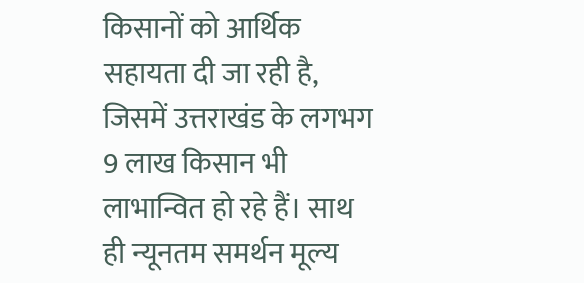किसानों को आर्थिक सहायता दी जा रही है, जिसमें उत्तराखंड के लगभग 9 लाख किसान भी लाभान्वित हो रहे हैं। साथ ही न्यूनतम समर्थन मूल्य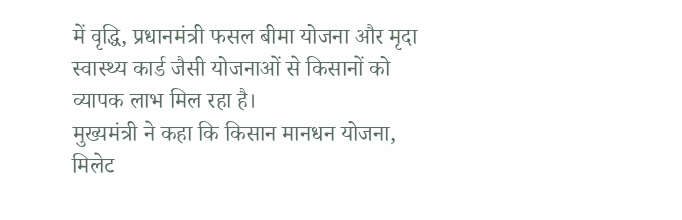में वृद्धि, प्रधानमंत्री फसल बीमा योजना और मृदा स्वास्थ्य कार्ड जैसी योजनाओं से किसानों को व्यापक लाभ मिल रहा है।
मुख्यमंत्री ने कहा कि किसान मानधन योजना, मिलेट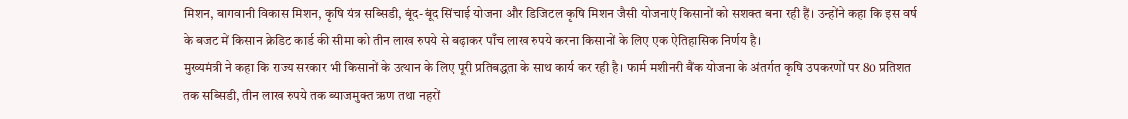मिशन, बागवानी विकास मिशन, कृषि यंत्र सब्सिडी, बूंद-बूंद सिंचाई योजना और डिजिटल कृषि मिशन जैसी योजनाएं किसानों को सशक्त बना रही हैं। उन्होंने कहा कि इस वर्ष के बजट में किसान क्रेडिट कार्ड की सीमा को तीन लाख रुपये से बढ़ाकर पाँच लाख रुपये करना किसानों के लिए एक ऐतिहासिक निर्णय है।
मुख्यमंत्री ने कहा कि राज्य सरकार भी किसानों के उत्थान के लिए पूरी प्रतिबद्धता के साथ कार्य कर रही है। फार्म मशीनरी बैंक योजना के अंतर्गत कृषि उपकरणों पर 80 प्रतिशत तक सब्सिडी, तीन लाख रुपये तक ब्याजमुक्त ऋण तथा नहरों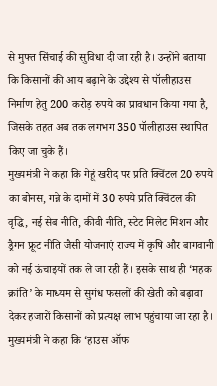से मुफ्त सिंचाई की सुविधा दी जा रही है। उन्होंने बताया कि किसानों की आय बढ़ाने के उद्देश्य से पॉलीहाउस निर्माण हेतु 200 करोड़ रुपये का प्रावधान किया गया है, जिसके तहत अब तक लगभग 350 पॉलीहाउस स्थापित किए जा चुके हैं।
मुख्यमंत्री ने कहा कि गेहूं खरीद पर प्रति क्विंटल 20 रुपये का बोनस, गन्ने के दामों में 30 रुपये प्रति क्विंटल की वृद्धि, नई सेब नीति, कीवी नीति, स्टेट मिलेट मिशन और ड्रैगन फ्रूट नीति जैसी योजनाएं राज्य में कृषि और बागवानी को नई ऊंचाइयों तक ले जा रही हैं। इसके साथ ही ‘महक क्रांति’ के माध्यम से सुगंध फसलों की खेती को बढ़ावा देकर हजारों किसानों को प्रत्यक्ष लाभ पहुंचाया जा रहा है।
मुख्यमंत्री ने कहा कि ‘हाउस ऑफ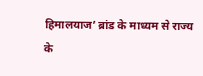हिमालयाज’ ब्रांड के माध्यम से राज्य के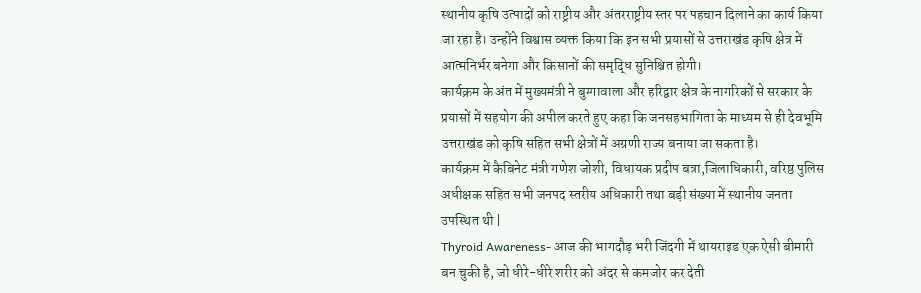स्थानीय कृषि उत्पादों को राष्ट्रीय और अंतरराष्ट्रीय स्तर पर पहचान दिलाने का कार्य किया जा रहा है। उन्होंने विश्वास व्यक्त किया कि इन सभी प्रयासों से उत्तराखंड कृषि क्षेत्र में आत्मनिर्भर बनेगा और किसानों की समृद्धि सुनिश्चित होगी।
कार्यक्रम के अंत में मुख्यमंत्री ने बुग्गावाला और हरिद्वार क्षेत्र के नागरिकों से सरकार के प्रयासों में सहयोग की अपील करते हुए कहा कि जनसहभागिता के माध्यम से ही देवभूमि उत्तराखंड को कृषि सहित सभी क्षेत्रों में अग्रणी राज्य बनाया जा सकता है।
कार्यक्रम में कैबिनेट मंत्री गणेश जोशी, विधायक प्रदीप बत्रा,जिलाधिकारी, वरिष्ठ पुलिस अधीक्षक सहित सभी जनपद स्तरीय अधिकारी तथा बड़ी संख्या में स्थानीय जनता उपस्थित थी |
Thyroid Awareness- आज की भागदौड़ भरी जिंदगी में थायराइड एक ऐसी बीमारी बन चुकी है, जो धीरे-धीरे शरीर को अंदर से कमजोर कर देती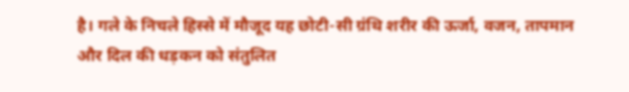है। गले के निचले हिस्से में मौजूद यह छोटी-सी ग्रंथि शरीर की ऊर्जा, वजन, तापमान और दिल की धड़कन को संतुलित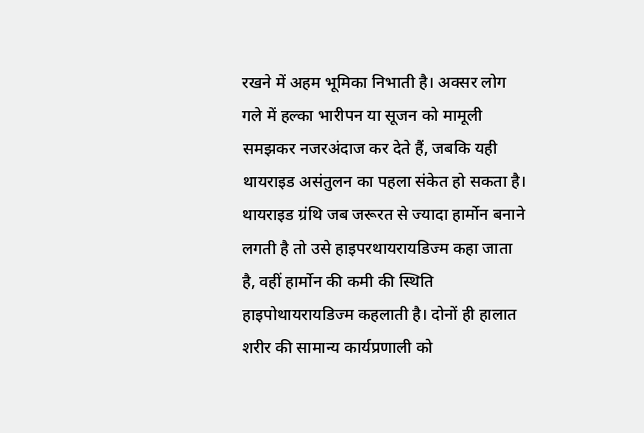रखने में अहम भूमिका निभाती है। अक्सर लोग गले में हल्का भारीपन या सूजन को मामूली समझकर नजरअंदाज कर देते हैं, जबकि यही थायराइड असंतुलन का पहला संकेत हो सकता है।
थायराइड ग्रंथि जब जरूरत से ज्यादा हार्मोन बनाने लगती है तो उसे हाइपरथायरायडिज्म कहा जाता है, वहीं हार्मोन की कमी की स्थिति हाइपोथायरायडिज्म कहलाती है। दोनों ही हालात शरीर की सामान्य कार्यप्रणाली को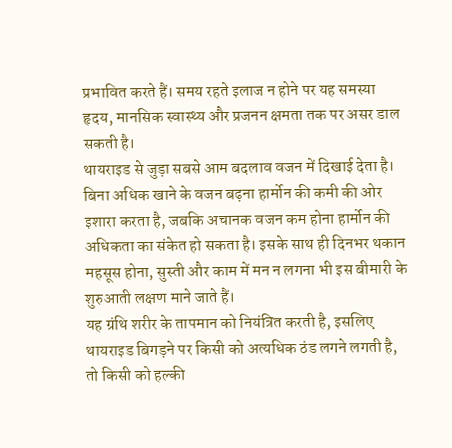प्रभावित करते हैं। समय रहते इलाज न होने पर यह समस्या हृदय, मानसिक स्वास्थ्य और प्रजनन क्षमता तक पर असर डाल सकती है।
थायराइड से जुड़ा सबसे आम बदलाव वजन में दिखाई देता है। बिना अधिक खाने के वजन बढ़ना हार्मोन की कमी की ओर इशारा करता है, जबकि अचानक वजन कम होना हार्मोन की अधिकता का संकेत हो सकता है। इसके साथ ही दिनभर थकान महसूस होना, सुस्ती और काम में मन न लगना भी इस बीमारी के शुरुआती लक्षण माने जाते हैं।
यह ग्रंथि शरीर के तापमान को नियंत्रित करती है, इसलिए थायराइड बिगड़ने पर किसी को अत्यधिक ठंड लगने लगती है, तो किसी को हल्की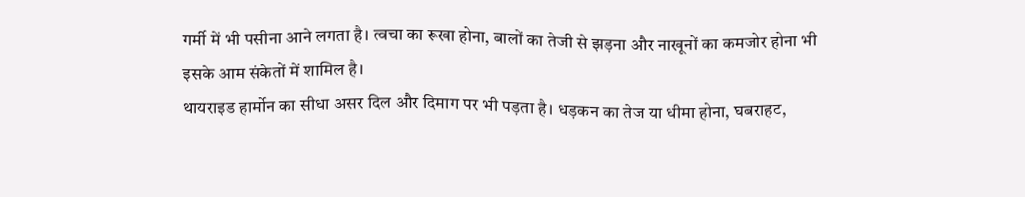गर्मी में भी पसीना आने लगता है। त्वचा का रूखा होना, बालों का तेजी से झड़ना और नाखूनों का कमजोर होना भी इसके आम संकेतों में शामिल है।
थायराइड हार्मोन का सीधा असर दिल और दिमाग पर भी पड़ता है। धड़कन का तेज या धीमा होना, घबराहट,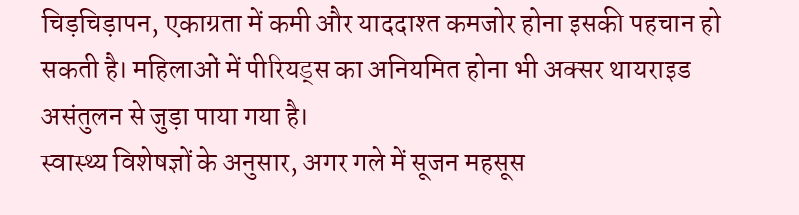चिड़चिड़ापन, एकाग्रता में कमी और याददाश्त कमजोर होना इसकी पहचान हो सकती है। महिलाओं में पीरियड्स का अनियमित होना भी अक्सर थायराइड असंतुलन से जुड़ा पाया गया है।
स्वास्थ्य विशेषज्ञों के अनुसार, अगर गले में सूजन महसूस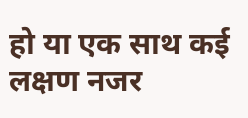हो या एक साथ कई लक्षण नजर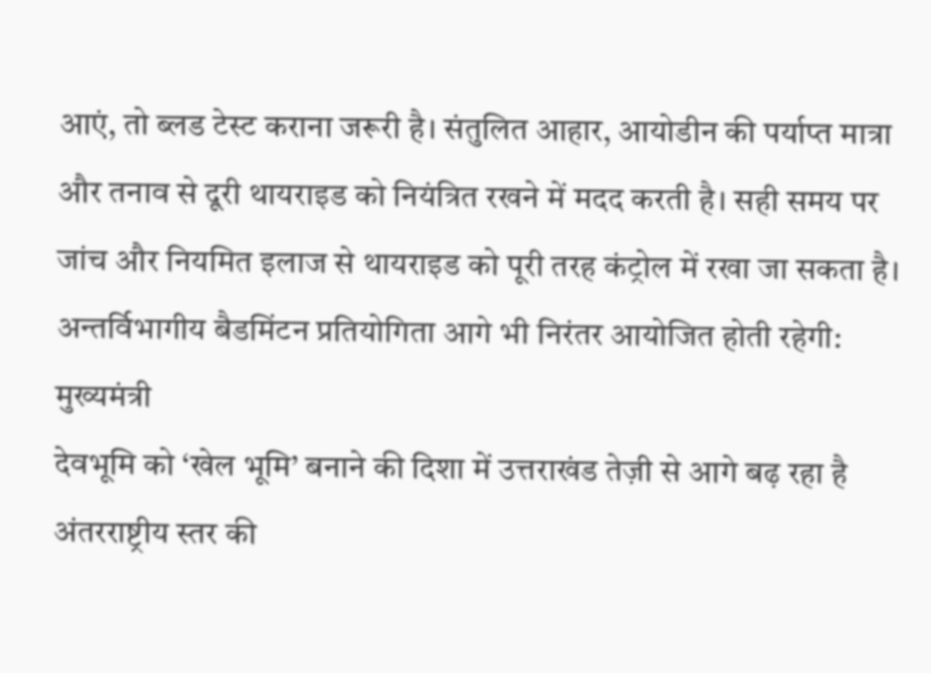आएं, तो ब्लड टेस्ट कराना जरूरी है। संतुलित आहार, आयोडीन की पर्याप्त मात्रा और तनाव से दूरी थायराइड को नियंत्रित रखने में मदद करती है। सही समय पर जांच और नियमित इलाज से थायराइड को पूरी तरह कंट्रोल में रखा जा सकता है।
अन्तर्विभागीय बैडमिंटन प्रतियोगिता आगे भी निरंतर आयोजित होती रहेगी: मुख्यमंत्री
देवभूमि को ‘खेल भूमि’ बनाने की दिशा में उत्तराखंड तेज़ी से आगे बढ़ रहा है
अंतरराष्ट्रीय स्तर की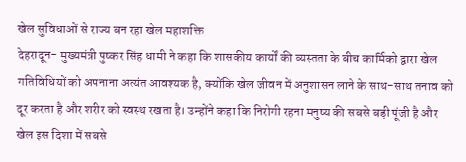खेल सुविधाओं से राज्य बन रहा खेल महाशक्ति
देहरादून- मुख्यमंत्री पुष्कर सिंह धामी ने कहा कि शासकीय कार्यों की व्यस्तता के बीच कार्मिको द्वारा खेल गतिविधियों को अपनाना अत्यंत आवश्यक है, क्योंकि खेल जीवन में अनुशासन लाने के साथ-साथ तनाव को दूर करता है और शरीर को स्वस्थ रखता है। उन्होंने कहा कि निरोगी रहना मनुष्य की सबसे बड़ी पूंजी है और खेल इस दिशा में सबसे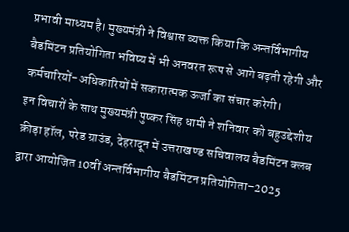प्रभावी माध्यम है। मुख्यमंत्री ने विश्वास व्यक्त किया कि अन्तर्विभागीय बैडमिंटन प्रतियोगिता भविष्य में भी अनवरत रूप से आगे बढ़ती रहेगी और कर्मचारियों-अधिकारियों में सकारात्मक ऊर्जा का संचार करेगी।
इन विचारों के साथ मुख्यमंत्री पुष्कर सिंह धामी ने शनिवार को बहुउद्देशीय क्रीड़ा हॉल, परेड ग्राउंड, देहरादून में उत्तराखण्ड सचिवालय बैडमिंटन क्लब द्वारा आयोजित 10वीं अन्तर्विभागीय बैडमिंटन प्रतियोगिता–2025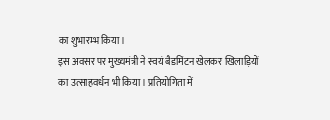का शुभारम्भ किया।
इस अवसर पर मुख्यमंत्री ने स्वयं बैडमिंटन खेलकर खिलाड़ियों का उत्साहवर्धन भी किया। प्रतियोगिता में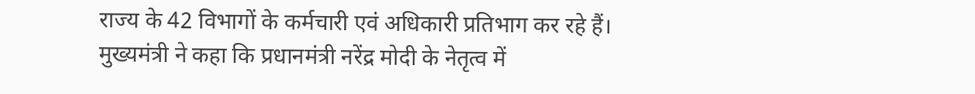राज्य के 42 विभागों के कर्मचारी एवं अधिकारी प्रतिभाग कर रहे हैं।
मुख्यमंत्री ने कहा कि प्रधानमंत्री नरेंद्र मोदी के नेतृत्व में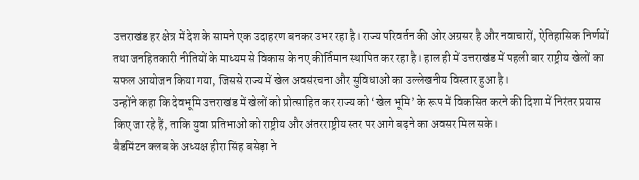उत्तराखंड हर क्षेत्र में देश के सामने एक उदाहरण बनकर उभर रहा है। राज्य परिवर्तन की ओर अग्रसर है और नवाचारों, ऐतिहासिक निर्णयों तथा जनहितकारी नीतियों के माध्यम से विकास के नए कीर्तिमान स्थापित कर रहा है। हाल ही में उत्तराखंड में पहली बार राष्ट्रीय खेलों का सफल आयोजन किया गया, जिससे राज्य में खेल अवसंरचना और सुविधाओं का उल्लेखनीय विस्तार हुआ है।
उन्होंने कहा कि देवभूमि उत्तराखंड में खेलों को प्रोत्साहित कर राज्य को ‘खेल भूमि’ के रूप में विकसित करने की दिशा में निरंतर प्रयास किए जा रहे हैं, ताकि युवा प्रतिभाओं को राष्ट्रीय और अंतरराष्ट्रीय स्तर पर आगे बढ़ने का अवसर मिल सके।
बैडमिंटन क्लब के अध्यक्ष हीरा सिंह बसेड़ा ने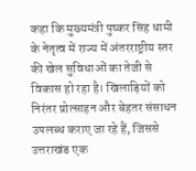कहा कि मुख्यमंत्री पुष्कर सिंह धामी के नेतृत्व में राज्य में अंतरराष्ट्रीय स्तर की खेल सुविधाओं का तेजी से विकास हो रहा है। खिलाड़ियों को निरंतर प्रोत्साहन और बेहतर संसाधन उपलब्ध कराए जा रहे हैं, जिससे उत्तराखंड एक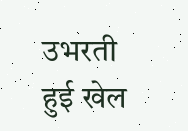उभरती हुई खेल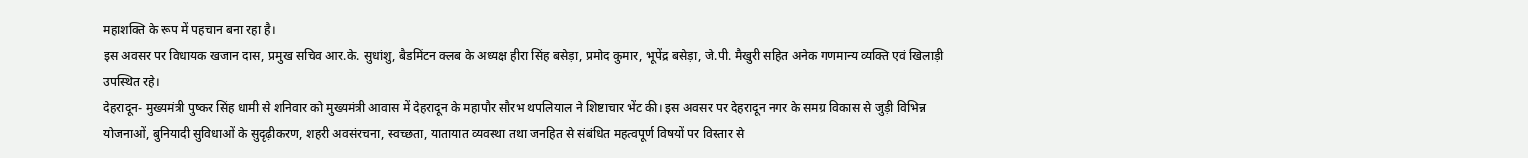महाशक्ति के रूप में पहचान बना रहा है।
इस अवसर पर विधायक खजान दास, प्रमुख सचिव आर.के. सुधांशु, बैडमिंटन क्लब के अध्यक्ष हीरा सिंह बसेड़ा, प्रमोद कुमार, भूपेंद्र बसेड़ा, जे.पी. मैखुरी सहित अनेक गणमान्य व्यक्ति एवं खिलाड़ी उपस्थित रहे।
देहरादून- मुख्यमंत्री पुष्कर सिंह धामी से शनिवार को मुख्यमंत्री आवास में देहरादून के महापौर सौरभ थपलियाल ने शिष्टाचार भेंट की। इस अवसर पर देहरादून नगर के समग्र विकास से जुड़ी विभिन्न योजनाओं, बुनियादी सुविधाओं के सुदृढ़ीकरण, शहरी अवसंरचना, स्वच्छता, यातायात व्यवस्था तथा जनहित से संबंधित महत्वपूर्ण विषयों पर विस्तार से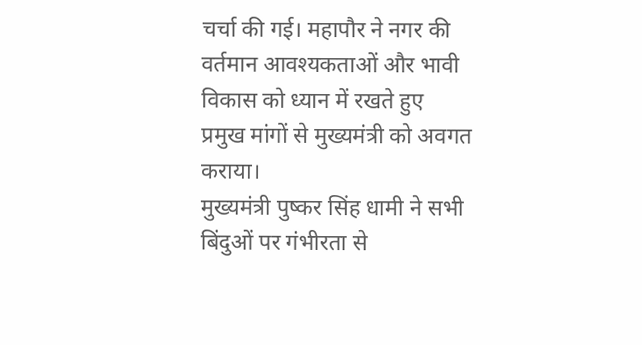चर्चा की गई। महापौर ने नगर की वर्तमान आवश्यकताओं और भावी विकास को ध्यान में रखते हुए प्रमुख मांगों से मुख्यमंत्री को अवगत कराया।
मुख्यमंत्री पुष्कर सिंह धामी ने सभी बिंदुओं पर गंभीरता से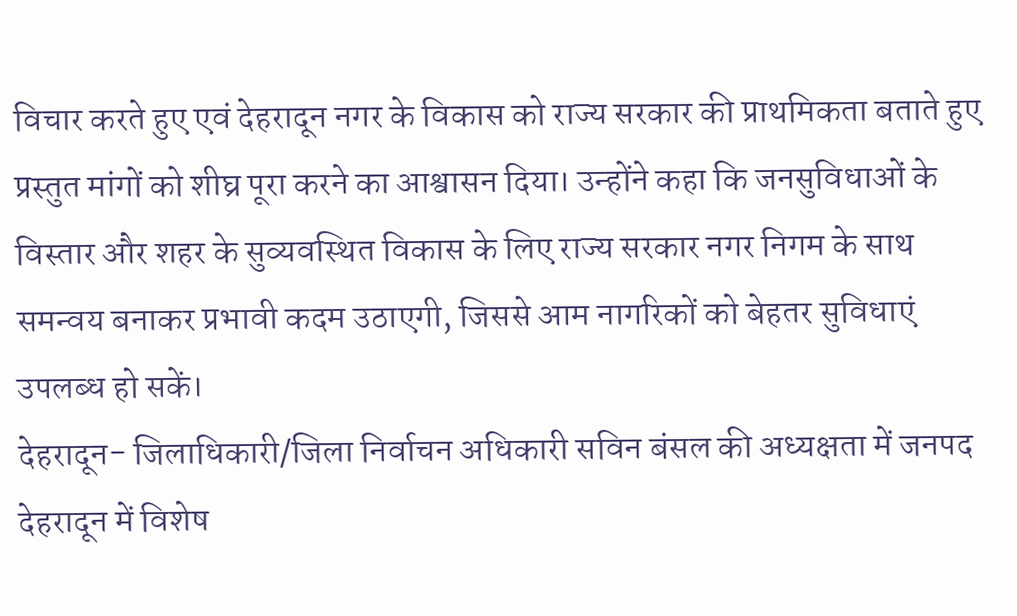विचार करते हुए एवं देहरादून नगर के विकास को राज्य सरकार की प्राथमिकता बताते हुए प्रस्तुत मांगों को शीघ्र पूरा करने का आश्वासन दिया। उन्होंने कहा कि जनसुविधाओं के विस्तार और शहर के सुव्यवस्थित विकास के लिए राज्य सरकार नगर निगम के साथ समन्वय बनाकर प्रभावी कदम उठाएगी, जिससे आम नागरिकों को बेहतर सुविधाएं उपलब्ध हो सकें।
देहरादून- जिलाधिकारी/जिला निर्वाचन अधिकारी सविन बंसल की अध्यक्षता में जनपद देहरादून में विशेष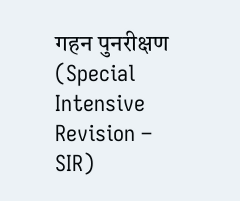गहन पुनरीक्षण (Special Intensive Revision – SIR)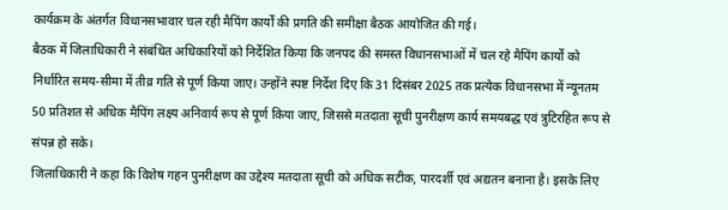कार्यक्रम के अंतर्गत विधानसभावार चल रही मैपिंग कार्यों की प्रगति की समीक्षा बैठक आयोजित की गई।
बैठक में जिलाधिकारी ने संबंधित अधिकारियों को निर्देशित किया कि जनपद की समस्त विधानसभाओं में चल रहे मैपिंग कार्यों को निर्धारित समय-सीमा में तीव्र गति से पूर्ण किया जाए। उन्होंने स्पष्ट निर्देश दिए कि 31 दिसंबर 2025 तक प्रत्येक विधानसभा में न्यूनतम 50 प्रतिशत से अधिक मैपिंग लक्ष्य अनिवार्य रूप से पूर्ण किया जाए, जिससे मतदाता सूची पुनरीक्षण कार्य समयबद्ध एवं त्रुटिरहित रूप से संपन्न हो सके।
जिलाधिकारी ने कहा कि विशेष गहन पुनरीक्षण का उद्देश्य मतदाता सूची को अधिक सटीक, पारदर्शी एवं अद्यतन बनाना है। इसके लिए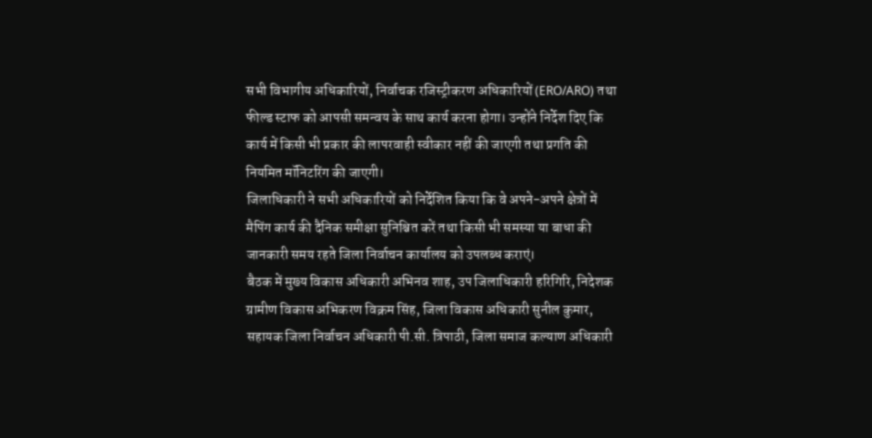सभी विभागीय अधिकारियों, निर्वाचक रजिस्ट्रीकरण अधिकारियों (ERO/ARO) तथा फील्ड स्टाफ को आपसी समन्वय के साथ कार्य करना होगा। उन्होंने निर्देश दिए कि कार्य में किसी भी प्रकार की लापरवाही स्वीकार नहीं की जाएगी तथा प्रगति की नियमित मॉनिटरिंग की जाएगी।
जिलाधिकारी ने सभी अधिकारियों को निर्देशित किया कि वे अपने-अपने क्षेत्रों में मैपिंग कार्य की दैनिक समीक्षा सुनिश्चित करें तथा किसी भी समस्या या बाधा की जानकारी समय रहते जिला निर्वाचन कार्यालय को उपलब्ध कराएं।
बैठक में मुख्य विकास अधिकारी अभिनव शाह, उप जिलाधिकारी हरिगिरि, निदेशक ग्रामीण विकास अभिकरण विक्रम सिंह, जिला विकास अधिकारी सुनील कुमार, सहायक जिला निर्वाचन अधिकारी पी.सी. त्रिपाठी, जिला समाज कल्याण अधिकारी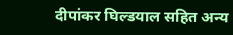दीपांकर घिल्डयाल सहित अन्य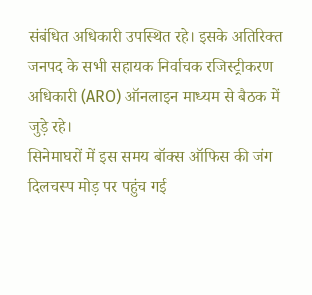संबंधित अधिकारी उपस्थित रहे। इसके अतिरिक्त जनपद के सभी सहायक निर्वाचक रजिस्ट्रीकरण अधिकारी (ARO) ऑनलाइन माध्यम से बैठक में जुड़े रहे।
सिनेमाघरों में इस समय बॉक्स ऑफिस की जंग दिलचस्प मोड़ पर पहुंच गई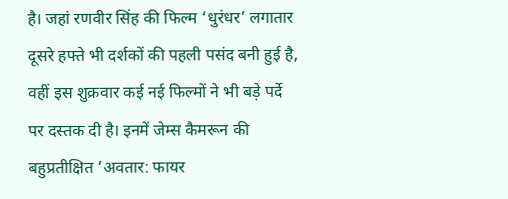है। जहां रणवीर सिंह की फिल्म ‘धुरंधर’ लगातार दूसरे हफ्ते भी दर्शकों की पहली पसंद बनी हुई है, वहीं इस शुक्रवार कई नई फिल्मों ने भी बड़े पर्दे पर दस्तक दी है। इनमें जेम्स कैमरून की बहुप्रतीक्षित ‘अवतार: फायर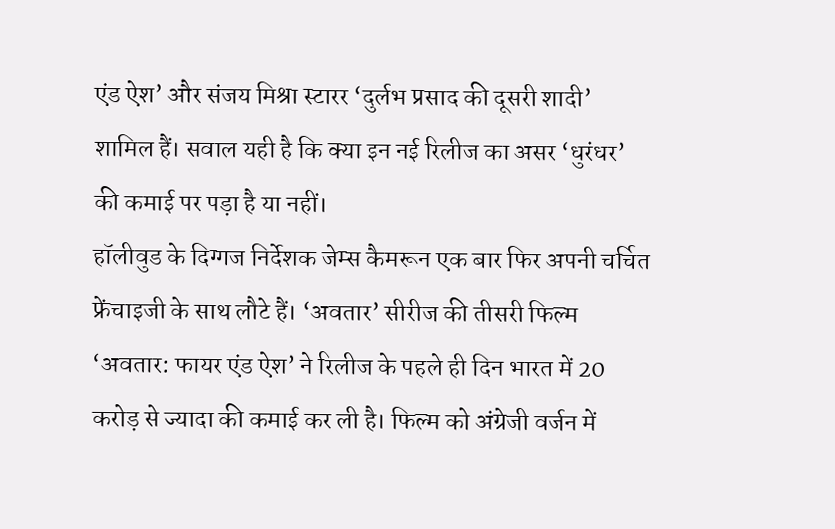एंड ऐश’ और संजय मिश्रा स्टारर ‘दुर्लभ प्रसाद की दूसरी शादी’ शामिल हैं। सवाल यही है कि क्या इन नई रिलीज का असर ‘धुरंधर’ की कमाई पर पड़ा है या नहीं।
हॉलीवुड के दिग्गज निर्देशक जेम्स कैमरून एक बार फिर अपनी चर्चित फ्रेंचाइजी के साथ लौटे हैं। ‘अवतार’ सीरीज की तीसरी फिल्म ‘अवतार: फायर एंड ऐश’ ने रिलीज के पहले ही दिन भारत में 20 करोड़ से ज्यादा की कमाई कर ली है। फिल्म को अंग्रेजी वर्जन में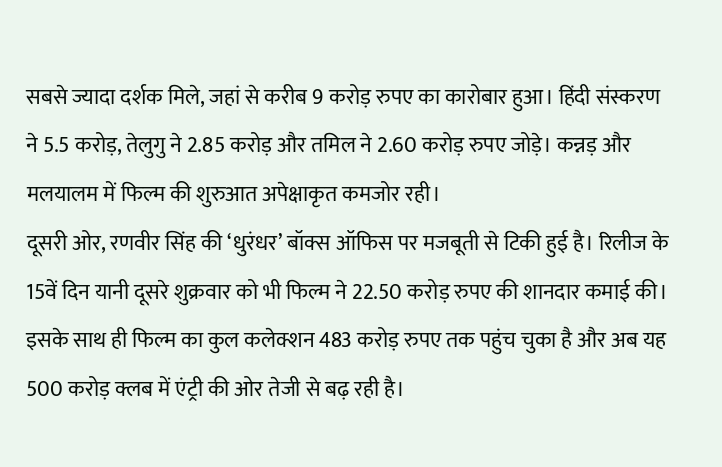सबसे ज्यादा दर्शक मिले, जहां से करीब 9 करोड़ रुपए का कारोबार हुआ। हिंदी संस्करण ने 5.5 करोड़, तेलुगु ने 2.85 करोड़ और तमिल ने 2.60 करोड़ रुपए जोड़े। कन्नड़ और मलयालम में फिल्म की शुरुआत अपेक्षाकृत कमजोर रही।
दूसरी ओर, रणवीर सिंह की ‘धुरंधर’ बॉक्स ऑफिस पर मजबूती से टिकी हुई है। रिलीज के 15वें दिन यानी दूसरे शुक्रवार को भी फिल्म ने 22.50 करोड़ रुपए की शानदार कमाई की। इसके साथ ही फिल्म का कुल कलेक्शन 483 करोड़ रुपए तक पहुंच चुका है और अब यह 500 करोड़ क्लब में एंट्री की ओर तेजी से बढ़ रही है।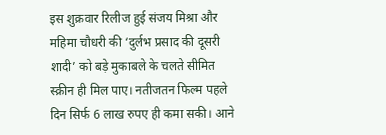इस शुक्रवार रिलीज हुई संजय मिश्रा और महिमा चौधरी की ‘दुर्लभ प्रसाद की दूसरी शादी’ को बड़े मुकाबले के चलते सीमित स्क्रीन ही मिल पाए। नतीजतन फिल्म पहले दिन सिर्फ 6 लाख रुपए ही कमा सकी। आने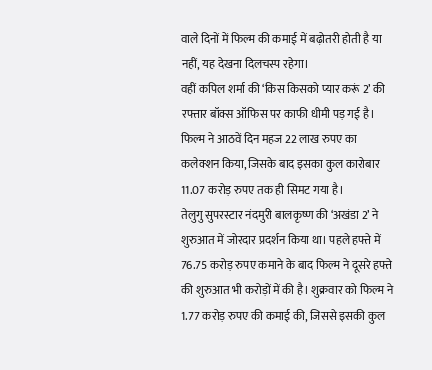वाले दिनों में फिल्म की कमाई में बढ़ोतरी होती है या नहीं, यह देखना दिलचस्प रहेगा।
वहीं कपिल शर्मा की ‘किस किसको प्यार करूं 2’ की रफ्तार बॉक्स ऑफिस पर काफी धीमी पड़ गई है। फिल्म ने आठवें दिन महज 22 लाख रुपए का कलेक्शन किया, जिसके बाद इसका कुल कारोबार 11.07 करोड़ रुपए तक ही सिमट गया है।
तेलुगु सुपरस्टार नंदमुरी बालकृष्ण की ‘अखंडा 2’ ने शुरुआत में जोरदार प्रदर्शन किया था। पहले हफ्ते में 76.75 करोड़ रुपए कमाने के बाद फिल्म ने दूसरे हफ्ते की शुरुआत भी करोड़ों में की है। शुक्रवार को फिल्म ने 1.77 करोड़ रुपए की कमाई की, जिससे इसकी कुल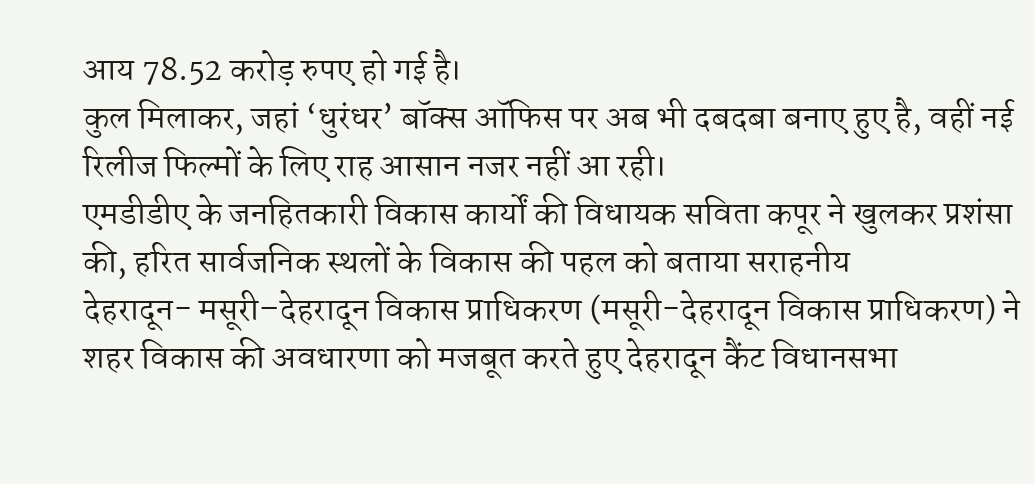आय 78.52 करोड़ रुपए हो गई है।
कुल मिलाकर, जहां ‘धुरंधर’ बॉक्स ऑफिस पर अब भी दबदबा बनाए हुए है, वहीं नई रिलीज फिल्मों के लिए राह आसान नजर नहीं आ रही।
एमडीडीए के जनहितकारी विकास कार्यों की विधायक सविता कपूर ने खुलकर प्रशंसा की, हरित सार्वजनिक स्थलों के विकास की पहल को बताया सराहनीय
देहरादून- मसूरी–देहरादून विकास प्राधिकरण (मसूरी-देहरादून विकास प्राधिकरण) ने शहर विकास की अवधारणा को मजबूत करते हुए देहरादून कैंट विधानसभा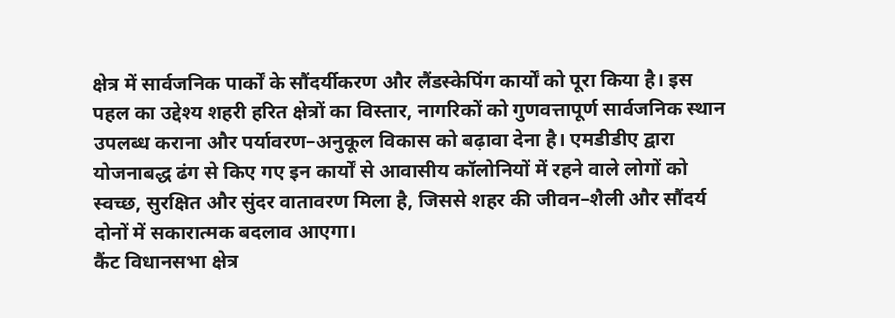क्षेत्र में सार्वजनिक पार्कों के सौंदर्यीकरण और लैंडस्केपिंग कार्यों को पूरा किया है। इस पहल का उद्देश्य शहरी हरित क्षेत्रों का विस्तार, नागरिकों को गुणवत्तापूर्ण सार्वजनिक स्थान उपलब्ध कराना और पर्यावरण–अनुकूल विकास को बढ़ावा देना है। एमडीडीए द्वारा योजनाबद्ध ढंग से किए गए इन कार्यों से आवासीय कॉलोनियों में रहने वाले लोगों को स्वच्छ, सुरक्षित और सुंदर वातावरण मिला है, जिससे शहर की जीवन–शैली और सौंदर्य दोनों में सकारात्मक बदलाव आएगा।
कैंट विधानसभा क्षेत्र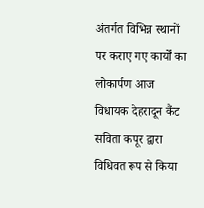अंतर्गत विभिन्न स्थानों पर कराए गए कार्यों का लोकार्पण आज विधायक देहरादून कैंट सविता कपूर द्वारा विधिवत रूप से किया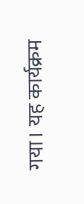गया। यह कार्यक्रम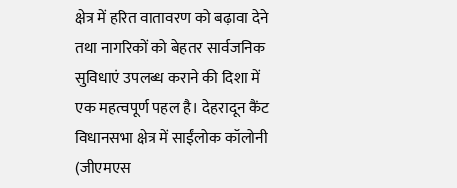क्षेत्र में हरित वातावरण को बढ़ावा देने तथा नागरिकों को बेहतर सार्वजनिक सुविधाएं उपलब्ध कराने की दिशा में एक महत्वपूर्ण पहल है। देहरादून कैंट विधानसभा क्षेत्र में साईंलोक कॉलोनी (जीएमएस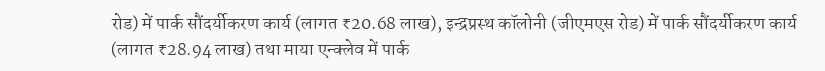रोड) में पार्क सौंदर्यीकरण कार्य (लागत ₹20.68 लाख), इन्द्रप्रस्थ कॉलोनी (जीएमएस रोड) में पार्क सौंदर्यीकरण कार्य (लागत ₹28.94 लाख) तथा माया एन्क्लेव में पार्क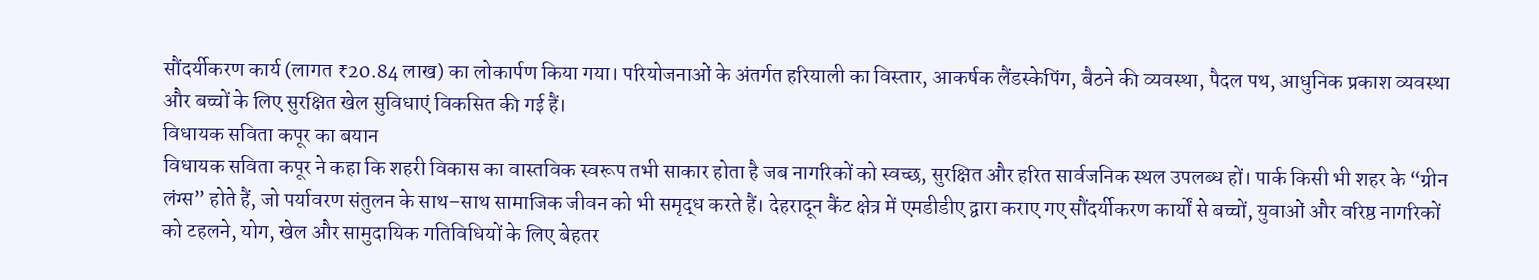सौंदर्यीकरण कार्य (लागत ₹20.84 लाख) का लोकार्पण किया गया। परियोजनाओं के अंतर्गत हरियाली का विस्तार, आकर्षक लैंडस्केपिंग, बैठने की व्यवस्था, पैदल पथ, आधुनिक प्रकाश व्यवस्था और बच्चों के लिए सुरक्षित खेल सुविधाएं विकसित की गई हैं।
विधायक सविता कपूर का बयान
विधायक सविता कपूर ने कहा कि शहरी विकास का वास्तविक स्वरूप तभी साकार होता है जब नागरिकों को स्वच्छ, सुरक्षित और हरित सार्वजनिक स्थल उपलब्ध हों। पार्क किसी भी शहर के “ग्रीन लंग्स” होते हैं, जो पर्यावरण संतुलन के साथ–साथ सामाजिक जीवन को भी समृद्ध करते हैं। देहरादून कैंट क्षेत्र में एमडीडीए द्वारा कराए गए सौंदर्यीकरण कार्यों से बच्चों, युवाओं और वरिष्ठ नागरिकों को टहलने, योग, खेल और सामुदायिक गतिविधियों के लिए बेहतर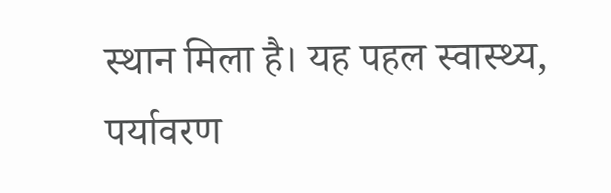स्थान मिला है। यह पहल स्वास्थ्य, पर्यावरण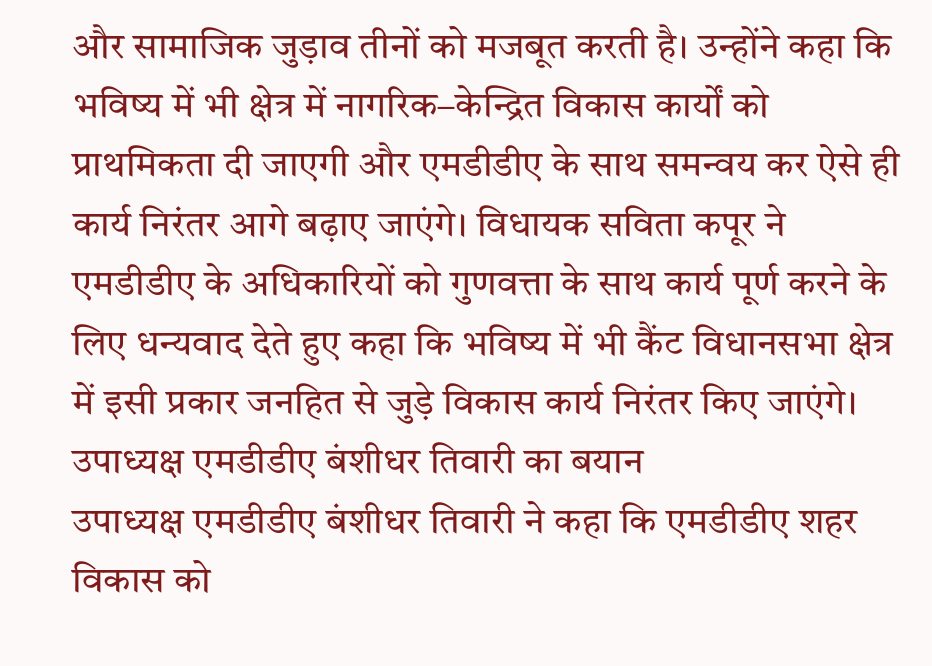और सामाजिक जुड़ाव तीनों को मजबूत करती है। उन्होंने कहा कि भविष्य में भी क्षेत्र में नागरिक–केन्द्रित विकास कार्यों को प्राथमिकता दी जाएगी और एमडीडीए के साथ समन्वय कर ऐसे ही कार्य निरंतर आगे बढ़ाए जाएंगे। विधायक सविता कपूर ने एमडीडीए के अधिकारियों को गुणवत्ता के साथ कार्य पूर्ण करने के लिए धन्यवाद देते हुए कहा कि भविष्य में भी कैंट विधानसभा क्षेत्र में इसी प्रकार जनहित से जुड़े विकास कार्य निरंतर किए जाएंगे।
उपाध्यक्ष एमडीडीए बंशीधर तिवारी का बयान
उपाध्यक्ष एमडीडीए बंशीधर तिवारी ने कहा कि एमडीडीए शहर विकास को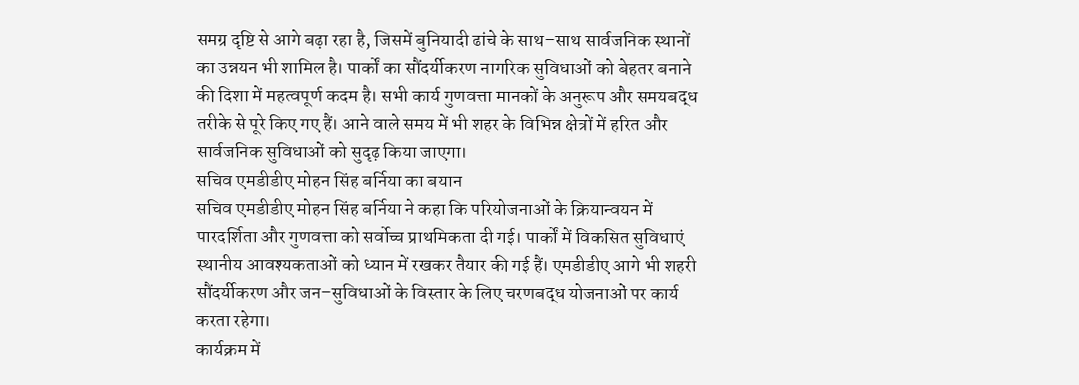समग्र दृष्टि से आगे बढ़ा रहा है, जिसमें बुनियादी ढांचे के साथ–साथ सार्वजनिक स्थानों का उन्नयन भी शामिल है। पार्कों का सौंदर्यीकरण नागरिक सुविधाओं को बेहतर बनाने की दिशा में महत्वपूर्ण कदम है। सभी कार्य गुणवत्ता मानकों के अनुरूप और समयबद्ध तरीके से पूरे किए गए हैं। आने वाले समय में भी शहर के विभिन्न क्षेत्रों में हरित और सार्वजनिक सुविधाओं को सुदृढ़ किया जाएगा।
सचिव एमडीडीए मोहन सिंह बर्निया का बयान
सचिव एमडीडीए मोहन सिंह बर्निया ने कहा कि परियोजनाओं के क्रियान्वयन में पारदर्शिता और गुणवत्ता को सर्वोच्च प्राथमिकता दी गई। पार्कों में विकसित सुविधाएं स्थानीय आवश्यकताओं को ध्यान में रखकर तैयार की गई हैं। एमडीडीए आगे भी शहरी सौंदर्यीकरण और जन–सुविधाओं के विस्तार के लिए चरणबद्ध योजनाओं पर कार्य करता रहेगा।
कार्यक्रम में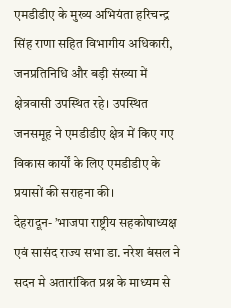एमडीडीए के मुख्य अभियंता हरिचन्द्र सिंह राणा सहित विभागीय अधिकारी, जनप्रतिनिधि और बड़ी संख्या में क्षेत्रवासी उपस्थित रहे। उपस्थित जनसमूह ने एमडीडीए क्षेत्र में किए गए विकास कार्यों के लिए एमडीडीए के प्रयासों की सराहना की।
देहरादून- ’भाजपा राष्ट्रीय सहकोषाध्यक्ष एवं सासंद राज्य सभा डा. नरेश बंसल ने सदन मे अतारांकित प्रश्न के माध्यम से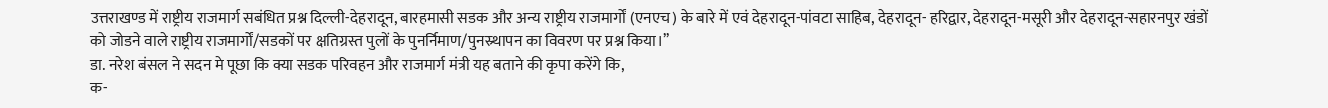उत्तराखण्ड में राष्ट्रीय राजमार्ग सबंधित प्रश्न दिल्ली-देहरादून, बारहमासी सडक और अन्य राष्ट्रीय राजमार्गों (एनएच) के बारे में एवं देहरादून-पांवटा साहिब, देहरादून- हरिद्वार, देहरादून-मसूरी और देहरादून-सहारनपुर खंडों को जोडने वाले राष्ट्रीय राजमार्गों/सडकों पर क्षतिग्रस्त पुलों के पुनर्निमाण/पुनस्र्थापन का विवरण पर प्रश्न किया।’’
डा. नरेश बंसल ने सदन मे पूछा कि क्या सडक परिवहन और राजमार्ग मंत्री यह बताने की कृपा करेंगे कि,
क-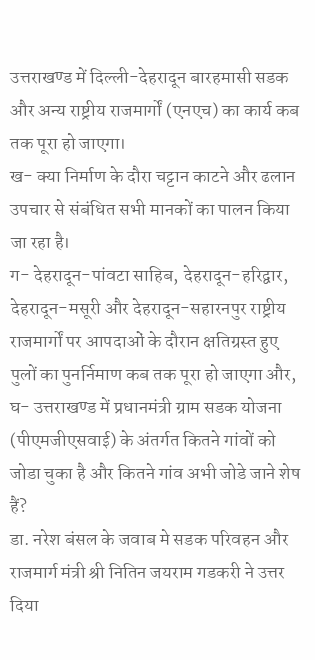उत्तराखण्ड में दिल्ली-देहरादून बारहमासी सडक और अन्य राष्ट्रीय राजमार्गों (एनएच) का कार्य कब तक पूरा हो जाएगा।
ख- क्या निर्माण के दौरा चट्टान काटने और ढलान उपचार से संबंधित सभी मानकों का पालन किया जा रहा है।
ग- देहरादून-पांवटा साहिब, देहरादून-हरिद्वार, देहरादून-मसूरी और देहरादून-सहारनपुर राष्ट्रीय राजमार्गों पर आपदाओं के दौरान क्षतिग्रस्त हुए पुलों का पुनर्निमाण कब तक पूरा हो जाएगा और,
घ- उत्तराखण्ड में प्रधानमंत्री ग्राम सडक योजना (पीएमजीएसवाई) के अंतर्गत कितने गांवों को जोडा चुका है और कितने गांव अभी जोडे जाने शेष हैं?
डा. नरेश बंसल के जवाब मे सडक परिवहन और राजमार्ग मंत्री श्री नितिन जयराम गडकरी ने उत्तर दिया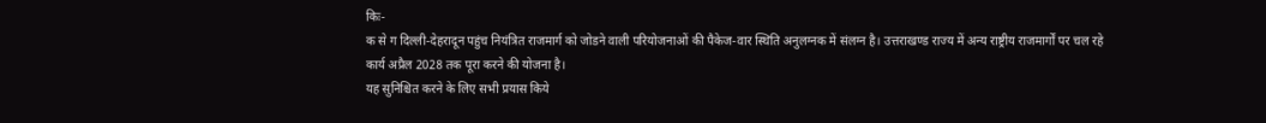किः-
क से ग दिल्ली-देहरादून पहुंच नियंत्रित राजमार्ग को जोडने वाली परियोजनाओं की पैकेज-वार स्थिति अनुलग्नक में संलग्न है। उत्तराखण्ड राज्य में अन्य राष्ट्रीय राजमार्गों पर चल रहे कार्य अप्रैल 2028 तक पूरा करने की योजना है।
यह सुनिश्चित करने के लिए सभी प्रयास किये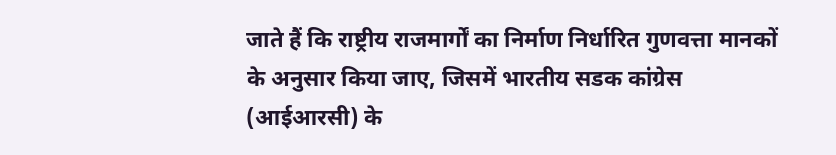जाते हैं कि राष्ट्रीय राजमार्गों का निर्माण निर्धारित गुणवत्ता मानकों के अनुसार किया जाए, जिसमें भारतीय सडक कांग्रेस (आईआरसी) के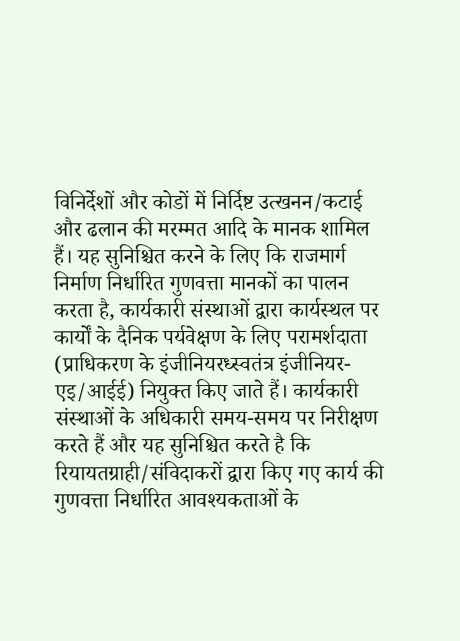विनिर्देशों और कोडों में निर्दिष्ट उत्खनन/कटाई और ढलान की मरम्मत आदि के मानक शामिल हैं। यह सुनिश्चित करने के लिए कि राजमार्ग निर्माण निर्धारित गुणवत्ता मानकों का पालन करता है, कार्यकारी संस्थाओं द्वारा कार्यस्थल पर कार्यों के दैनिक पर्यवेक्षण के लिए परामर्शदाता (प्राधिकरण के इंजीनियरध्स्वतंत्र इंजीनियर-एइ/आईई) नियुक्त किए जाते हैं। कार्यकारी संस्थाओं के अधिकारी समय-समय पर निरीक्षण करते हैं और यह सुनिश्चित करते है कि रियायतग्राही/संविदाकरों द्वारा किए गए कार्य की गुणवत्ता निर्धारित आवश्यकताओं के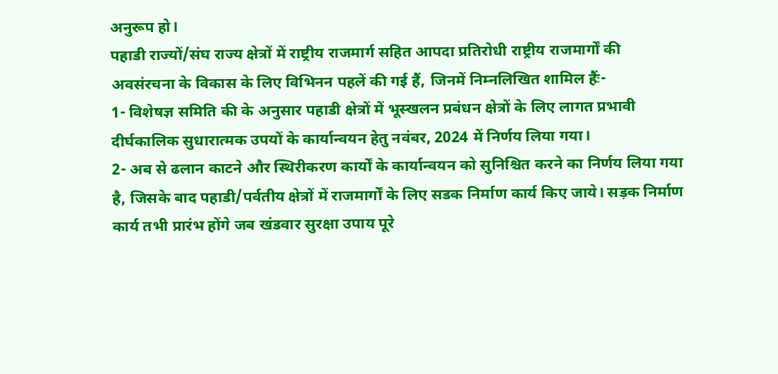अनुरूप हो।
पहाडी राज्यों/संघ राज्य क्षेत्रों में राष्ट्रीय राजमार्ग सहित आपदा प्रतिरोधी राष्ट्रीय राजमार्गों की अवसंरचना के विकास के लिए विभिनन पहलें की गई हैं, जिनमें निम्नलिखित शामिल हैंः-
1- विशेषज्ञ समिति की के अनुसार पहाडी क्षेत्रों में भूस्खलन प्रबंधन क्षेत्रों के लिए लागत प्रभावी दीर्घकालिक सुधारात्मक उपयों के कार्यान्वयन हेतु नवंबर, 2024 में निर्णय लिया गया।
2- अब से ढलान काटने और स्थिरीकरण कार्यों के कार्यान्वयन को सुनिश्चित करने का निर्णय लिया गया है, जिसके बाद पहाडी/पर्वतीय क्षेत्रों में राजमार्गों के लिए सडक निर्माण कार्य किए जाये। सड़क निर्माण कार्य तभी प्रारंभ होंगे जब खंडवार सुरक्षा उपाय पूरे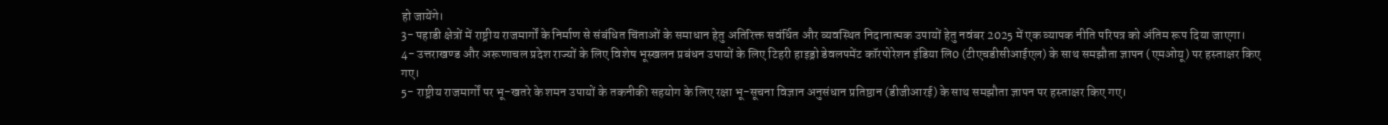हो जायेंगे।
3- पहाडी क्षेत्रों में राष्ट्रीय राजमार्गों के निर्माण से संबंधित चिंताओं के समाधान हेतु अतिरिक्त सवंर्धित और व्यवस्थित निदानात्मक उपायों हेतु नवंबर 2025 में एक व्यापक नीति परिपत्र को अंतिम रूप दिया जाएगा।
4- उत्तराखण्ड और अरूणाचल प्रदेश राज्यों के लिए विशेष भूस्खलन प्रबंधन उपायों के लिए टिहरी हाइड्रो डेवलपमेंट कॉरपोरेशन इंडिया लि0 (टीएचडीसीआईएल) के साथ समझौता ज्ञापन (एमओयू) पर हस्ताक्षर किए गए।
5- राष्ट्रीय राजमार्गों पर भू-खतरे के शमन उपायों के तकनीकी सहयोग के लिए रक्षा भू-सूचना विज्ञान अनुसंधान प्रतिष्ठान (डीजीआरई) के साथ समझौता ज्ञापन पर हस्ताक्षर किए गए।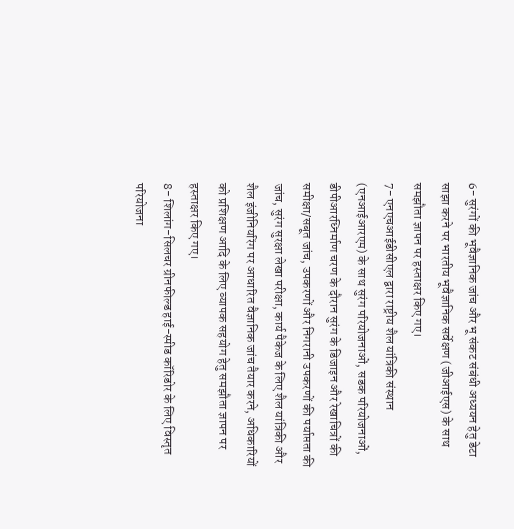6- सुरंगों की भूवैज्ञानिक जांच और भू संकट संबंधी अध्ययन हेतु डेटा साझा करने पर भारतीय भूवैज्ञानिक सर्वेक्षण (जीआईएस) के साथ समझौता ज्ञापन पर हस्ताक्षर किए गए।
7- एनएचआईडीसीएल द्वारा राष्ट्रीय शैल यांत्रिकी संस्थान (एनआईआरएम) के साथ सुरंग परियोजनाओं, सडक परियोजनाओं, डीपीआरध्निर्माण चरण के दौरान सुरंग के डिजाइन और रेखाचित्रों की समीक्षा/सबूत जांच, उपकरणों और निगरानी उपकरणों की पर्याप्तता की जांच, सुरंग सुरक्षा लेखा परीक्षा, कार्य पैकेज के लिए शैल यांत्रिकी और शैल इंजीनियरिंग पर आधारित वैज्ञानिक जांच तैयार करने, अधिकारियों को प्रशिक्षण आदि के लिए व्यापक सहयोग हेतु समझौता ज्ञापन पर हस्ताक्षर किए गए।
8- शिलांग-सिलचर ग्रीनफील्ड हाई-स्पीड कॉरिडोर के लिए विस्तृत परियोजना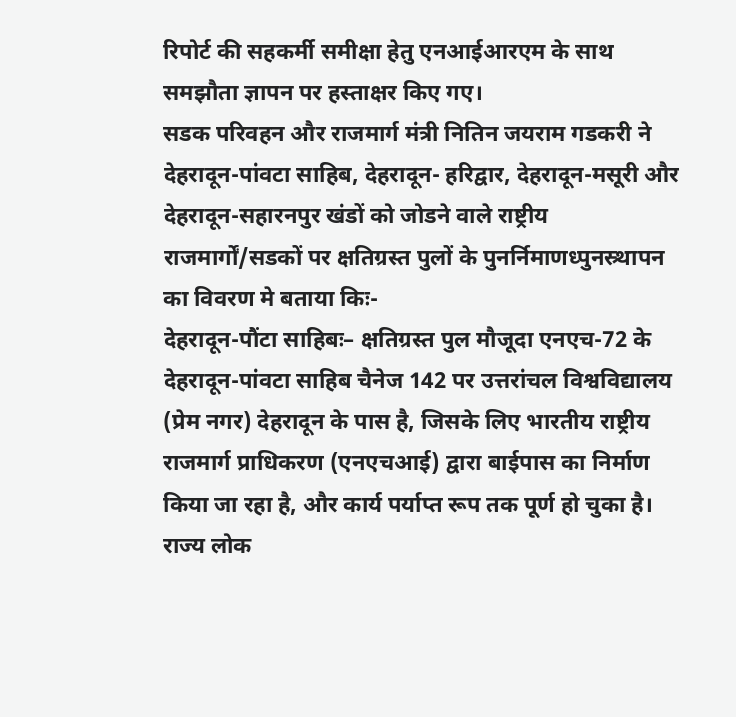रिपोर्ट की सहकर्मी समीक्षा हेतु एनआईआरएम के साथ समझौता ज्ञापन पर हस्ताक्षर किए गए।
सडक परिवहन और राजमार्ग मंत्री नितिन जयराम गडकरी ने देहरादून-पांवटा साहिब, देहरादून- हरिद्वार, देहरादून-मसूरी और देहरादून-सहारनपुर खंडों को जोडने वाले राष्ट्रीय राजमार्गों/सडकों पर क्षतिग्रस्त पुलों के पुनर्निमाणध्पुनस्र्थापन का विवरण मे बताया किः-
देहरादून-पौंटा साहिबः– क्षतिग्रस्त पुल मौजूदा एनएच-72 के देहरादून-पांवटा साहिब चैनेज 142 पर उत्तरांचल विश्वविद्यालय (प्रेम नगर) देहरादून के पास है, जिसके लिए भारतीय राष्ट्रीय राजमार्ग प्राधिकरण (एनएचआई) द्वारा बाईपास का निर्माण किया जा रहा है, और कार्य पर्याप्त रूप तक पूर्ण हो चुका है। राज्य लोक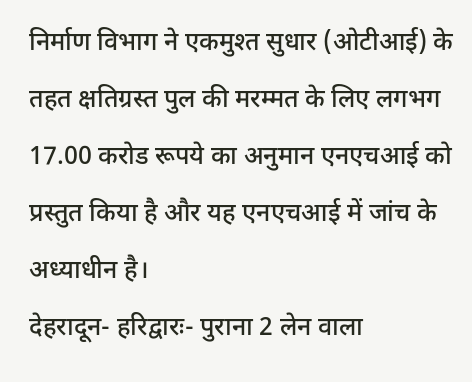निर्माण विभाग ने एकमुश्त सुधार (ओटीआई) के तहत क्षतिग्रस्त पुल की मरम्मत के लिए लगभग 17.00 करोड रूपये का अनुमान एनएचआई को प्रस्तुत किया है और यह एनएचआई में जांच के अध्याधीन है।
देहरादून- हरिद्वारः- पुराना 2 लेन वाला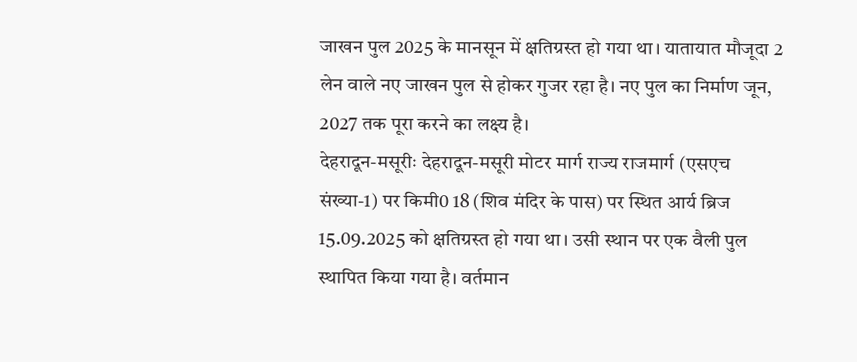जाखन पुल 2025 के मानसून में क्षतिग्रस्त हो गया था। यातायात मौजूदा 2 लेन वाले नए जाखन पुल से होकर गुजर रहा है। नए पुल का निर्माण जून, 2027 तक पूरा करने का लक्ष्य है।
देहरादून-मसूरीः देहरादून-मसूरी मोटर मार्ग राज्य राजमार्ग (एसएच संख्या-1) पर किमी0 18 (शिव मंदिर के पास) पर स्थित आर्य ब्रिज 15.09.2025 को क्षतिग्रस्त हो गया था। उसी स्थान पर एक वैली पुल स्थापित किया गया है। वर्तमान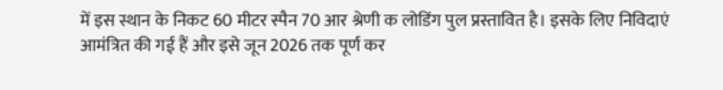में इस स्थान के निकट 60 मीटर स्पैन 70 आर श्रेणी क लोडिंग पुल प्रस्तावित है। इसके लिए निविदाएं आमंत्रित की गई हैं और इसे जून 2026 तक पूर्ण कर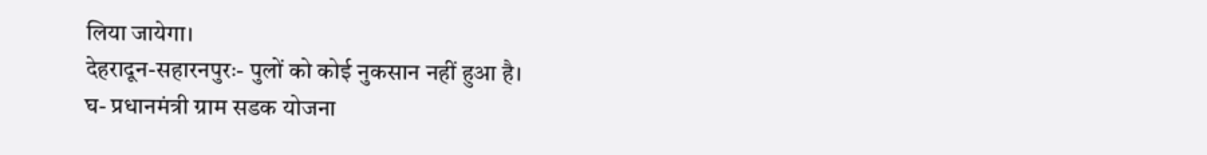लिया जायेगा।
देहरादून-सहारनपुरः- पुलों को कोई नुकसान नहीं हुआ है।
घ- प्रधानमंत्री ग्राम सडक योजना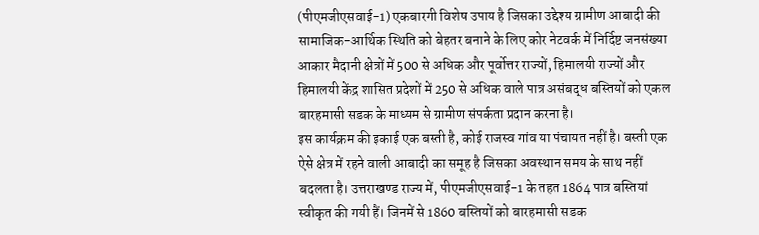(पीएमजीएसवाई-1) एकबारगी विशेष उपाय है जिसका उद्देश्य ग्रामीण आबादी की सामाजिक-आर्थिक स्थिति को बेहतर बनाने के लिए कोर नेटवर्क में निर्दिष्ट जनसंख्या आकार मैदानी क्षेत्रों में 500 से अधिक और पूर्वोत्तर राज्यों, हिमालयी राज्यों और हिमालयी केंद्र शासित प्रदेशों में 250 से अधिक वाले पात्र असंबद्ध बस्तियों को एकल बारहमासी सडक के माध्यम से ग्रामीण संपर्कता प्रदान करना है।
इस कार्यक्रम की इकाई एक बस्ती है, कोई राजस्व गांव या पंचायत नहीं है। बस्ती एक ऐसे क्षेत्र में रहने वाली आबादी का समूह है जिसका अवस्थान समय के साथ नहीं बदलता है। उत्तराखण्ड राज्य में, पीएमजीएसवाई-1 के तहत 1864 पात्र बस्तियां स्वीकृत की गयी हैं। जिनमें से 1860 बस्तियों को बारहमासी सडक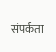संपर्कता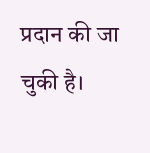प्रदान की जा चुकी है।